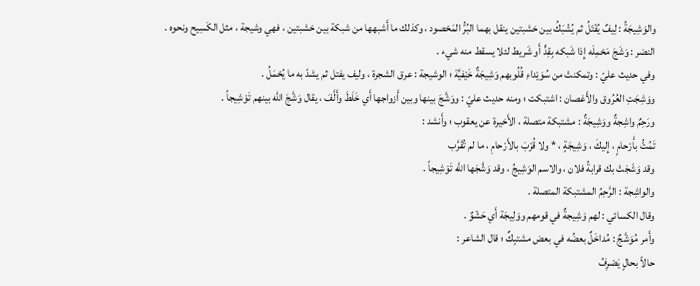والوَشِيجَةُ : لِيفٌ يُفْتَلُ ثم يُشْبَكُ بين خشبتين ينقل بهما البُرُّ المَحْصود ، وكذلك ما أَشبهها من شبكة بين خشبتين ، فهي وشيجة ، مثل الكَسِيح ونحوه .
النضر : وَشَجَ مَحْمِلَه إِذا شَبكه بِقِدٍّ أَو شَريط لئلا يسقط منه شيء .
وفي حديث عليّ : وتمكنتْ من سُوَيْداءِ قُلُوبهم وَشِيجَةٌ خَيْفيَّة ؛ الوشيجة : عرق الشجرة ، وليف يفتل ثم يشدّ به ما يُحْمَلُ .
ووَشِجَتِ العُرُوق والأَغصان : اشتبكت ؛ ومنه حديث عليّ : ووَشَّجَ بينها وبين أَزواجها أَي خَلَطَ وأَلَّفَ ، يقال وَشَّجَ الله بينهم تَوْشِيجاً .
ورَحِمٌ واشِجةٌ ووَشِيجَةٌ : مشتبكة متصلة ، الأَخيرة عن يعقوب ؛ وأَنشد :
تَمُتُّ بأَرْحامٍ ، إِليكَ ، وَشِيجَةٍ ، * ولا قُرْبَ بالأَرْحامِ ، ما لم تُقَرَّب
وقد وَشَجَتْ بك قرابةُ فلان ، والاسم الوَشِيجُ ، وقد وَشَّجَها الله تَوْشِيجاً .
والواشِجة : الرَّحِمُ المشتبكة المتصلة .
وقال الكسائي : لهم وَشِيجةٌ في قومهم ووَلِيجَة أَي حَشْوٌ .
وأَمر مُوَشَّجٌ : مُداخَلٌ بعضُه في بعض مشتبِكٌ ؛ قال الشاعر :
حالاً بحالٍ يَصْرِفُ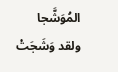المُوَشَّجا
ولقد وَشَجَتْ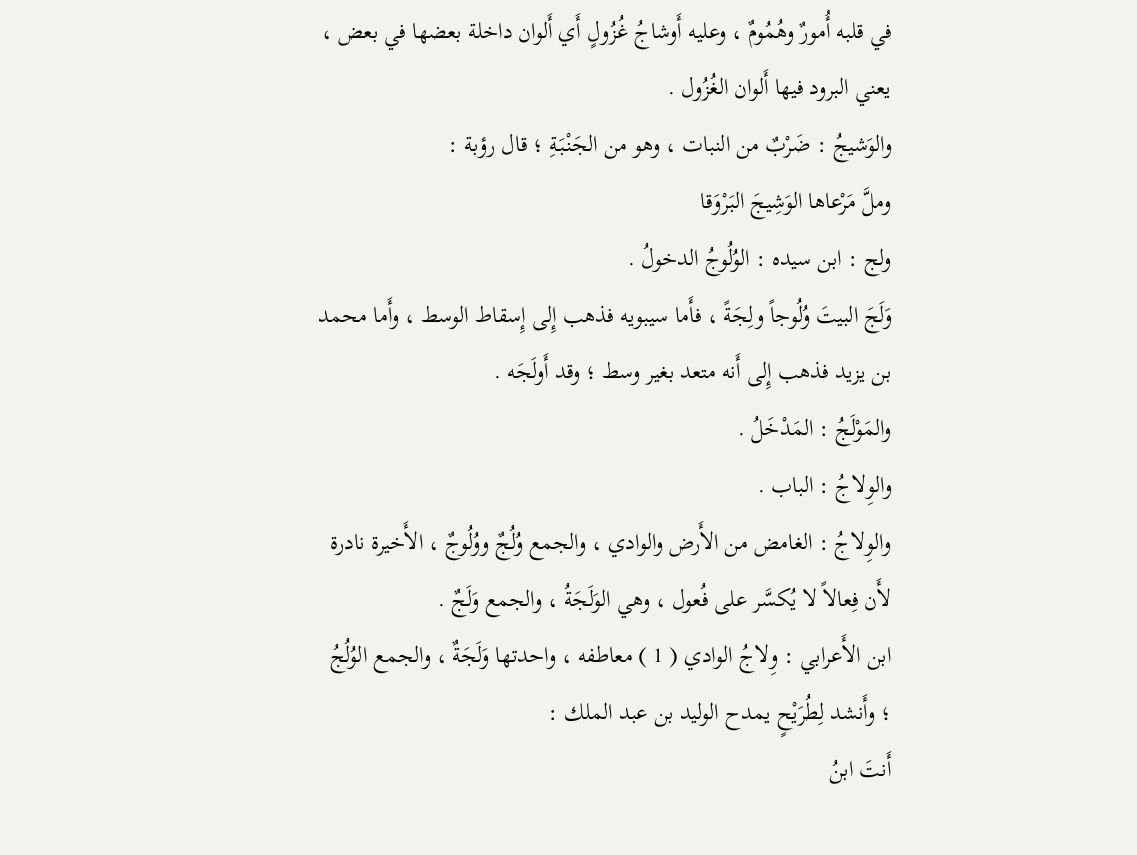في قلبه أُمورٌ وهُمُومٌ ، وعليه أَوشاجُ غُزُولٍ أَي أَلوان داخلة بعضها في بعض ، يعني البرود فيها أَلوان الغُزُول .
والوَشيجُ : ضَرْبٌ من النبات ، وهو من الجَنْبَةِ ؛ قال رؤبة :
وملَّ مَرْعاها الوَشِيجَ البَرْوَقا
ولج : ابن سيده : الوُلُوجُ الدخولُ .
وَلَجَ البيتَ وُلُوجاً ولِجَةً ، فأَما سيبويه فذهب إِلى إِسقاط الوسط ، وأَما محمد بن يزيد فذهب إِلى أَنه متعد بغير وسط ؛ وقد أَولَجَه .
والمَوْلَجُ : المَدْخَلُ .
والوِلاجُ : الباب .
والوِلاجُ : الغامض من الأَرض والوادي ، والجمع وُلُجٌ ووُلُوجٌ ، الأَخيرة نادرة لأَن فِعالاً لا يُكسَّر على فُعول ، وهي الوَلَجَةُ ، والجمع وَلَجٌ .
ابن الأَعرابي : وِلاجُ الوادي ( 1 ) معاطفه ، واحدتها وَلَجَةٌ ، والجمع الوُلُجُ ؛ وأَنشد لِطُرَيْحٍ يمدح الوليد بن عبد الملك :
أَنتَ ابنُ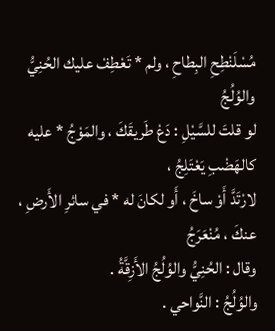مُسْلَنْطِحِ البِطاحِ ، ولم * تَعْطِفْ عليك الحُنِيُّ والوُلُجُ
لو قلتَ للسَّيْلِ : دَعْ طَريقَكَ ، والمَوْجُ * عليه كالهَضْبِ يَعْتَلِجُ ،
لارْتَدَّ أَوْ ساخَ ، أَو لكانَ له * في سائرِ الأَرضِ ، عنكَ ، مُنْعَرَجُ
وقال : الحُنِيُّ والوُلُجُ الأَزِقَّةُ .
والوُلُجُ : النَّواحي .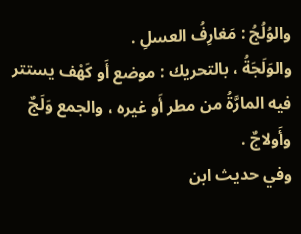والوُلُجُ : مَغارِفُ العسلِ .
والوَلَجَةُ ، بالتحريك : موضع أَو كَهْف يستتر فيه المارَّةُ من مطر أَو غيره ، والجمع وَلَجٌ وأَولاجٌ .
وفي حديث ابن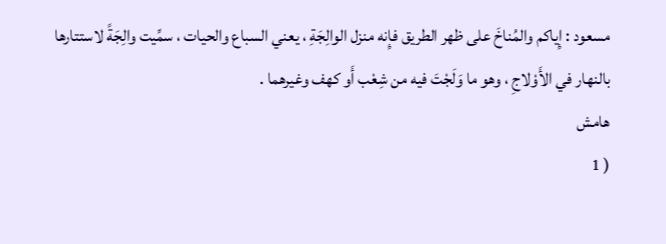مسعود : إِياكم والمُناخَ على ظهر الطريق فإِنه منزل الوالِجَةِ ، يعني السباع والحيات ، سمِّيت والِجَةً لاستتارها بالنهار في الأَوْلاجِ ، وهو ما وَلَجْتَ فيه من شِعْب أَو كهف وغيرهما .
هامش
( 1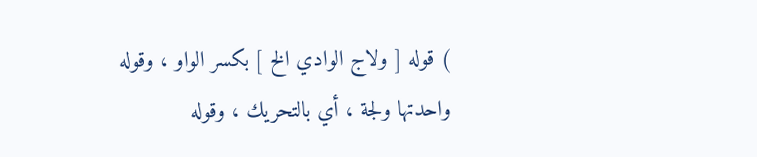) قوله [ ولاج الوادي الخ ] بكسر الواو ، وقوله واحدتها ولجة ، أي بالتحريك ، وقوله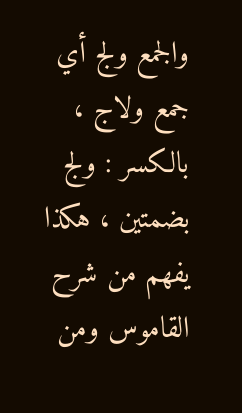والجمع ولج أي جمع ولاج ، بالكسر : ولج بضمتين ، هكذا يفهم من شرح القاموس ومن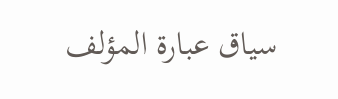سياق عبارة المؤلف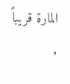المارة قريباً .